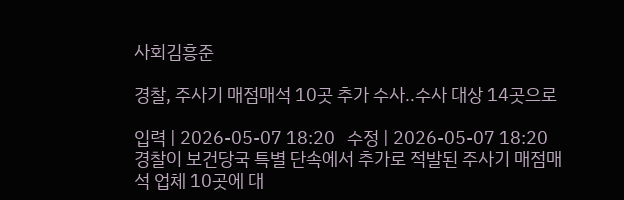사회김흥준

경찰, 주사기 매점매석 10곳 추가 수사‥수사 대상 14곳으로

입력 | 2026-05-07 18:20   수정 | 2026-05-07 18:20
경찰이 보건당국 특별 단속에서 추가로 적발된 주사기 매점매석 업체 10곳에 대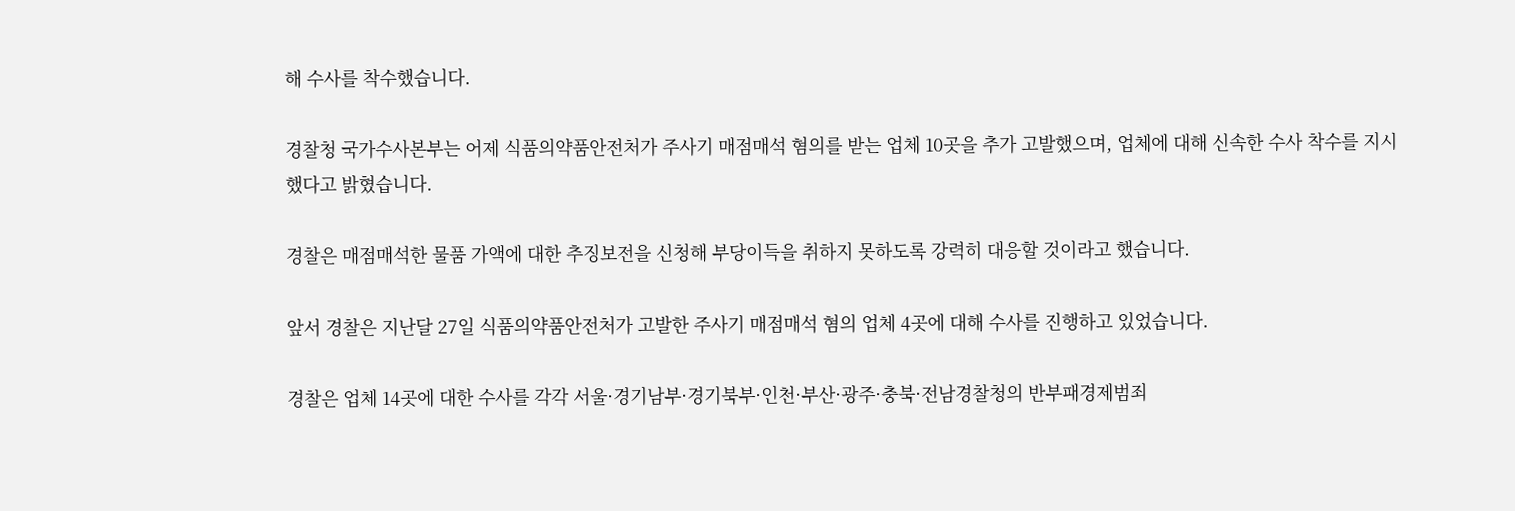해 수사를 착수했습니다.

경찰청 국가수사본부는 어제 식품의약품안전처가 주사기 매점매석 혐의를 받는 업체 10곳을 추가 고발했으며, 업체에 대해 신속한 수사 착수를 지시했다고 밝혔습니다.

경찰은 매점매석한 물품 가액에 대한 추징보전을 신청해 부당이득을 취하지 못하도록 강력히 대응할 것이라고 했습니다.

앞서 경찰은 지난달 27일 식품의약품안전처가 고발한 주사기 매점매석 혐의 업체 4곳에 대해 수사를 진행하고 있었습니다.

경찰은 업체 14곳에 대한 수사를 각각 서울·경기남부·경기북부·인천·부산·광주·충북·전남경찰청의 반부패경제범죄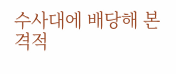수사대에 배당해 본격적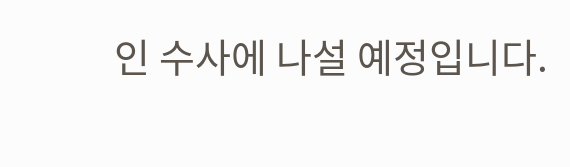인 수사에 나설 예정입니다.